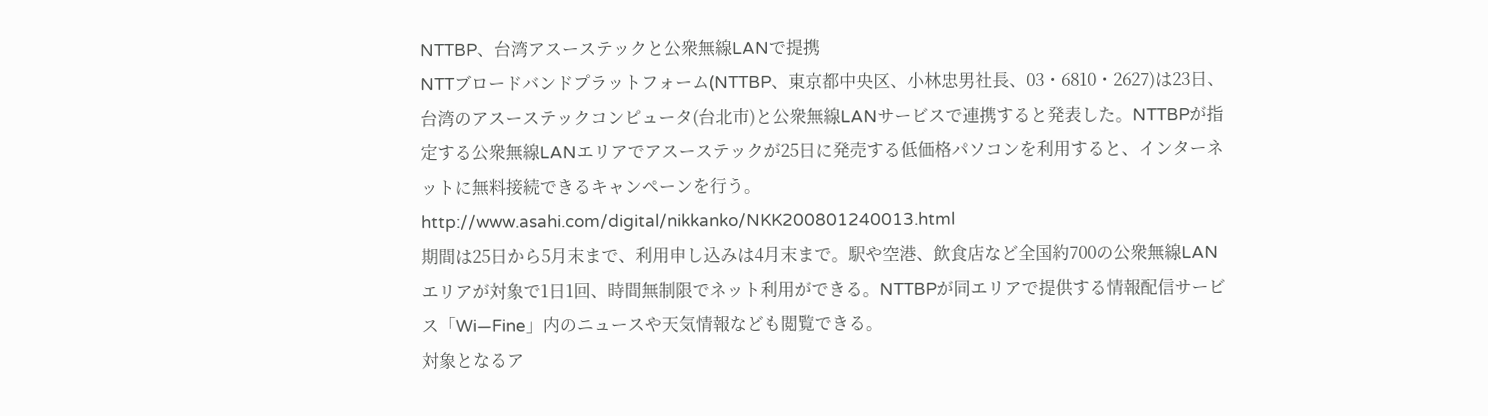NTTBP、台湾アスーステックと公衆無線LANで提携
NTTブロードバンドプラットフォーム(NTTBP、東京都中央区、小林忠男社長、03・6810・2627)は23日、台湾のアスーステックコンピュータ(台北市)と公衆無線LANサービスで連携すると発表した。NTTBPが指定する公衆無線LANエリアでアスーステックが25日に発売する低価格パソコンを利用すると、インターネットに無料接続できるキャンペーンを行う。
http://www.asahi.com/digital/nikkanko/NKK200801240013.html
期間は25日から5月末まで、利用申し込みは4月末まで。駅や空港、飲食店など全国約700の公衆無線LANエリアが対象で1日1回、時間無制限でネット利用ができる。NTTBPが同エリアで提供する情報配信サービス「Wi―Fine」内のニュースや天気情報なども閲覧できる。
対象となるア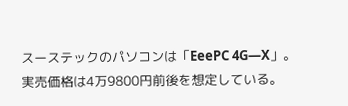スーステックのパソコンは「EeePC 4G―X」。実売価格は4万9800円前後を想定している。